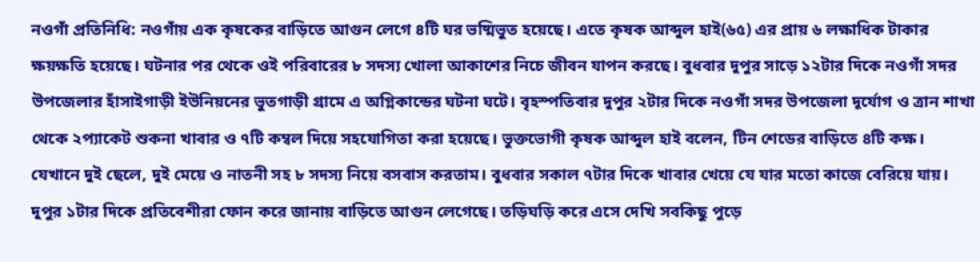নওগাঁ প্রতিনিধি: নওগাঁয় এক কৃষকের বাড়িতে আগুন লেগে ৪টি ঘর ভষ্মিভুত হয়েছে। এতে কৃষক আব্দুল হাই(৬৫) এর প্রায় ৬ লক্ষাধিক টাকার ক্ষয়ক্ষতি হয়েছে। ঘটনার পর থেকে ওই পরিবারের ৮ সদস্য খোলা আকাশের নিচে জীবন যাপন করছে। বুধবার দুপুর সাড়ে ১২টার দিকে নওগাঁ সদর উপজেলার হাঁসাইগাড়ী ইউনিয়নের ভুতগাড়ী গ্রামে এ অগ্নিকান্ডের ঘটনা ঘটে। বৃহস্পতিবার দুপুর ২টার দিকে নওগাঁ সদর উপজেলা দূর্যোগ ও ত্রান শাখা থেকে ২প্যাকেট শুকনা খাবার ও ৭টি কম্বল দিয়ে সহযোগিতা করা হয়েছে। ভুক্তভোগী কৃষক আব্দুল হাই বলেন, টিন শেডের বাড়িতে ৪টি কক্ষ। যেখানে দুই ছেলে, দুই মেয়ে ও নাতনী সহ ৮ সদস্য নিয়ে বসবাস করতাম। বুধবার সকাল ৭টার দিকে খাবার খেয়ে যে যার মতো কাজে বেরিয়ে যায়। দুপুর ১টার দিকে প্রতিবেশীরা ফোন করে জানায় বাড়িতে আগুন লেগেছে। তড়িঘড়ি করে এসে দেখি সবকিছু পুড়ে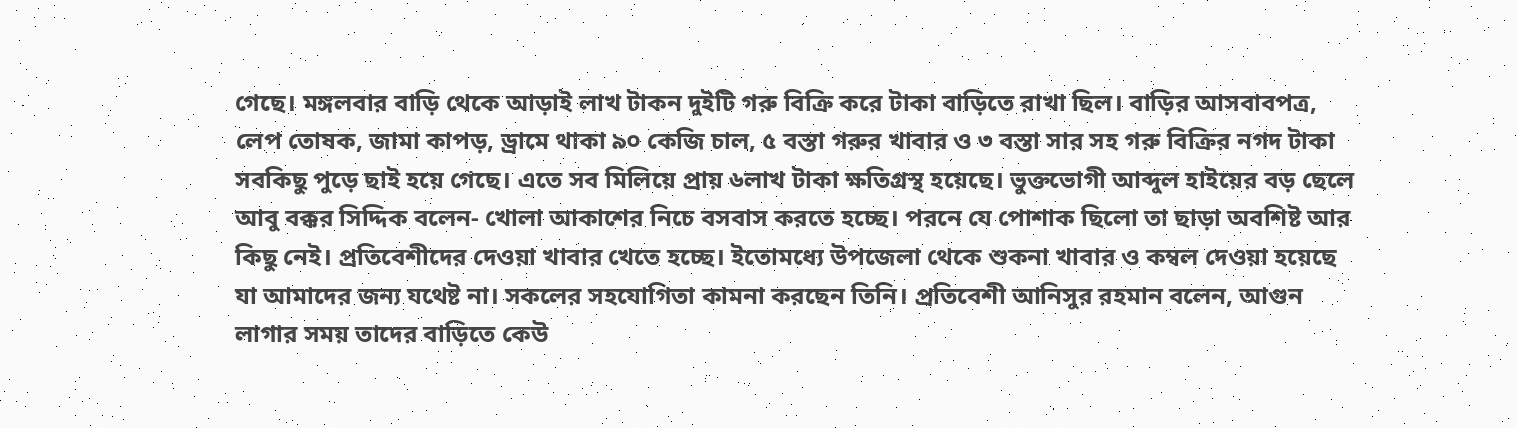গেছে। মঙ্গলবার বাড়ি থেকে আড়াই লাখ টাকন দুইটি গরু বিক্রি করে টাকা বাড়িতে রাখা ছিল। বাড়ির আসবাবপত্র, লেপ তোষক, জামা কাপড়, ড্রামে থাকা ৯০ কেজি চাল, ৫ বস্তা গরুর খাবার ও ৩ বস্তা সার সহ গরু বিক্রির নগদ টাকা সবকিছু পুড়ে ছাই হয়ে গেছে। এতে সব মিলিয়ে প্রায় ৬লাখ টাকা ক্ষতিগ্রস্থ হয়েছে। ভুক্তভোগী আব্দুল হাইয়ের বড় ছেলে আবু বক্কর সিদ্দিক বলেন- খোলা আকাশের নিচে বসবাস করতে হচ্ছে। পরনে যে পোশাক ছিলো তা ছাড়া অবশিষ্ট আর কিছু নেই। প্রতিবেশীদের দেওয়া খাবার খেতে হচ্ছে। ইতোমধ্যে উপজেলা থেকে শুকনা খাবার ও কম্বল দেওয়া হয়েছে যা আমাদের জন্য যথেষ্ট না। সকলের সহযোগিতা কামনা করছেন তিনি। প্রতিবেশী আনিসুর রহমান বলেন, আগুন লাগার সময় তাদের বাড়িতে কেউ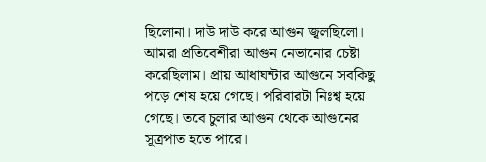ছিলোনা। দাউ দাউ করে আগুন জ্বলছিলো। আমরা প্রতিবেশীরা আগুন নেভানোর চেষ্টা করেছিলাম। প্রায় আধাঘন্টার আগুনে সবকিছু পড়ে শেষ হয়ে গেছে। পরিবারটা নিঃশ্ব হয়ে গেছে। তবে চুলার আগুন থেকে আগুনের সূত্রপাত হতে পারে।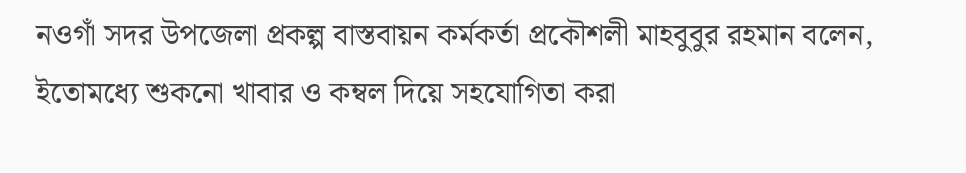নওগাঁ সদর উপজেলা প্রকল্প বাস্তবায়ন কর্মকর্তা প্রকৌশলী মাহবুবুর রহমান বলেন, ইতোমধ্যে শুকনো খাবার ও কম্বল দিয়ে সহযোগিতা করা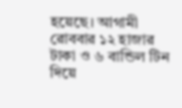হয়েছে। আগামী রোববার ১২ হাজার টাকা ও ৬ বান্ডিল টিন দিয়ে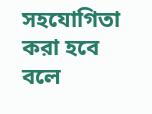সহযোগিতা করা হবে বলে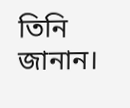তিনি জানান।